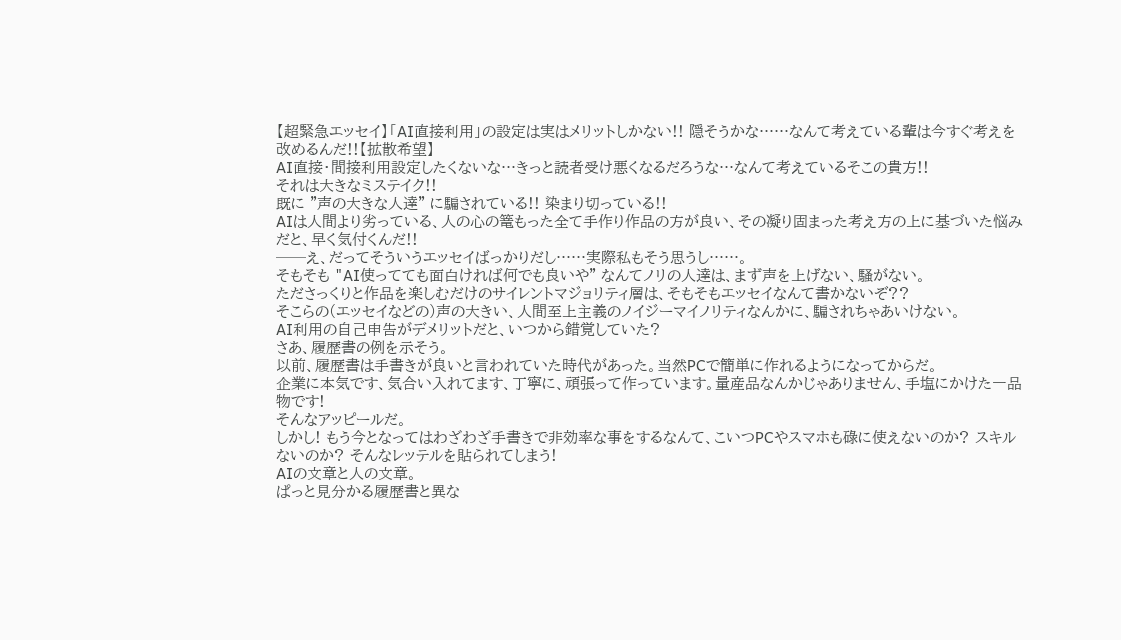【超緊急エッセイ】「AI直接利用」の設定は実はメリットしかない!! 隠そうかな……なんて考えている輩は今すぐ考えを改めるんだ!!【拡散希望】
AI直接・間接利用設定したくないな…きっと読者受け悪くなるだろうな…なんて考えているそこの貴方!!
それは大きなミステイク!!
既に "声の大きな人達" に騙されている!! 染まり切っている!!
AIは人間より劣っている、人の心の篭もった全て手作り作品の方が良い、その凝り固まった考え方の上に基づいた悩みだと、早く気付くんだ!!
──え、だってそういうエッセイばっかりだし……実際私もそう思うし……。
そもそも "AI使ってても面白ければ何でも良いや" なんてノリの人達は、まず声を上げない、騒がない。
たださっくりと作品を楽しむだけのサイレントマジョリティ層は、そもそもエッセイなんて書かないぞ??
そこらの(エッセイなどの)声の大きい、人間至上主義のノイジーマイノリティなんかに、騙されちゃあいけない。
AI利用の自己申告がデメリットだと、いつから錯覚していた?
さあ、履歴書の例を示そう。
以前、履歴書は手書きが良いと言われていた時代があった。当然PCで簡単に作れるようになってからだ。
企業に本気です、気合い入れてます、丁寧に、頑張って作っています。量産品なんかじゃありません、手塩にかけた一品物です!
そんなアッピールだ。
しかし! もう今となってはわざわざ手書きで非効率な事をするなんて、こいつPCやスマホも碌に使えないのか? スキルないのか? そんなレッテルを貼られてしまう!
AIの文章と人の文章。
ぱっと見分かる履歴書と異な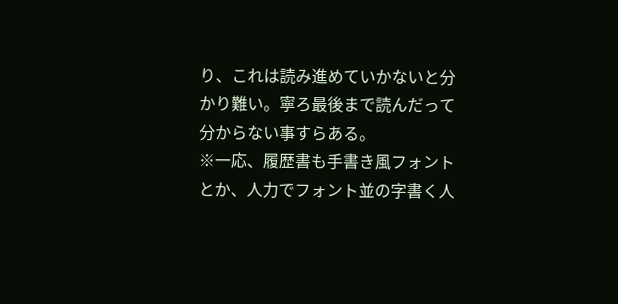り、これは読み進めていかないと分かり難い。寧ろ最後まで読んだって分からない事すらある。
※一応、履歴書も手書き風フォントとか、人力でフォント並の字書く人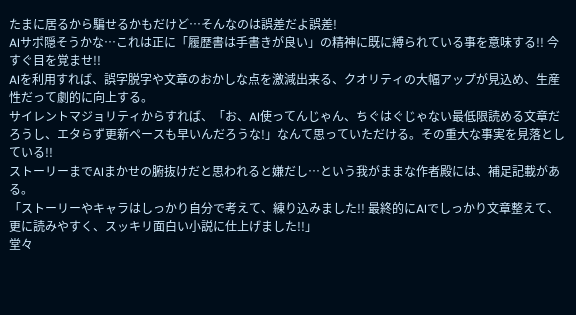たまに居るから騙せるかもだけど…そんなのは誤差だよ誤差!
AIサポ隠そうかな…これは正に「履歴書は手書きが良い」の精神に既に縛られている事を意味する!! 今すぐ目を覚ませ!!
AIを利用すれば、誤字脱字や文章のおかしな点を激減出来る、クオリティの大幅アップが見込め、生産性だって劇的に向上する。
サイレントマジョリティからすれば、「お、AI使ってんじゃん、ちぐはぐじゃない最低限読める文章だろうし、エタらず更新ペースも早いんだろうな!」なんて思っていただける。その重大な事実を見落としている!!
ストーリーまでAIまかせの腑抜けだと思われると嫌だし…という我がままな作者殿には、補足記載がある。
「ストーリーやキャラはしっかり自分で考えて、練り込みました!! 最終的にAIでしっかり文章整えて、更に読みやすく、スッキリ面白い小説に仕上げました!!」
堂々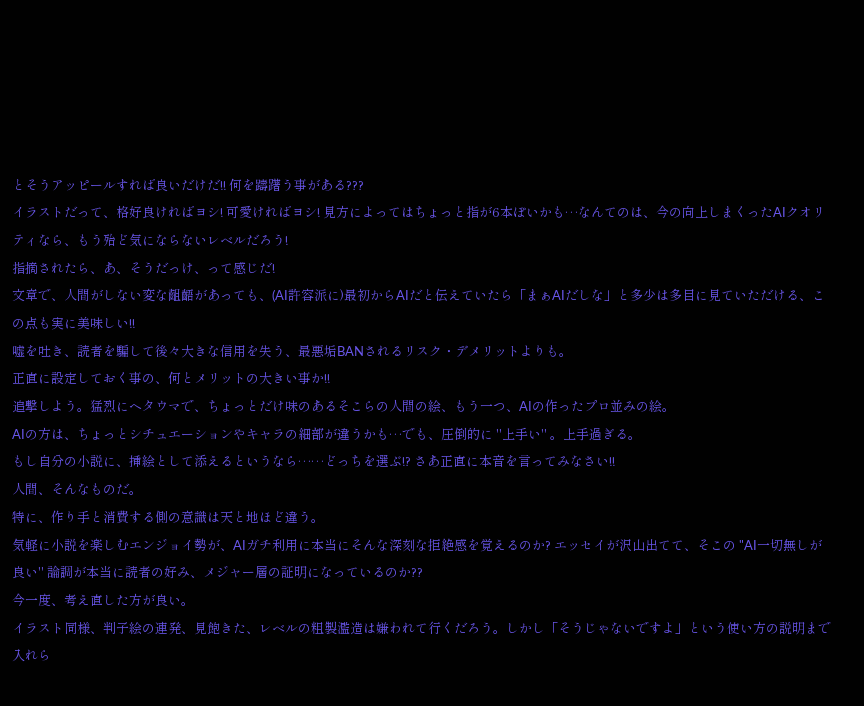とそうアッピールすれば良いだけだ!! 何を躊躇う事がある???
イラストだって、格好良ければヨシ! 可愛ければヨシ! 見方によってはちょっと指が6本ぽいかも…なんてのは、今の向上しまくったAIクオリティなら、もう殆ど気にならないレベルだろう!
指摘されたら、あ、そうだっけ、って感じだ!
文章で、人間がしない変な齟齬があっても、(AI許容派に)最初からAIだと伝えていたら「まぁAIだしな」と多少は多目に見ていただける、この点も実に美味しい!!
嘘を吐き、読者を騙して後々大きな信用を失う、最悪垢BANされるリスク・デメリットよりも。
正直に設定しておく事の、何とメリットの大きい事か!!
追撃しよう。猛烈にヘタウマで、ちょっとだけ味のあるそこらの人間の絵、もう一つ、AIの作ったプロ並みの絵。
AIの方は、ちょっとシチュエーションやキャラの細部が違うかも…でも、圧倒的に "上手い" 。上手過ぎる。
もし自分の小説に、挿絵として添えるというなら……どっちを選ぶ!? さあ正直に本音を言ってみなさい!!
人間、そんなものだ。
特に、作り手と消費する側の意識は天と地ほど違う。
気軽に小説を楽しむエンジョイ勢が、AIガチ利用に本当にそんな深刻な拒絶感を覚えるのか? エッセイが沢山出てて、そこの "AI一切無しが良い" 論調が本当に読者の好み、メジャー層の証明になっているのか??
今一度、考え直した方が良い。
イラスト同様、判子絵の連発、見飽きた、レベルの粗製濫造は嫌われて行くだろう。しかし「そうじゃないですよ」という使い方の説明まで入れら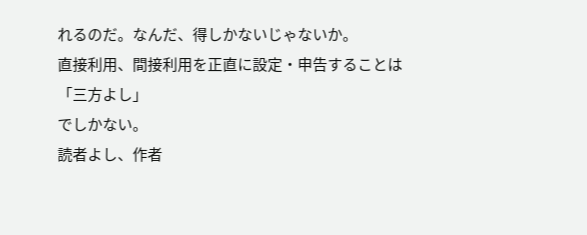れるのだ。なんだ、得しかないじゃないか。
直接利用、間接利用を正直に設定・申告することは
「三方よし」
でしかない。
読者よし、作者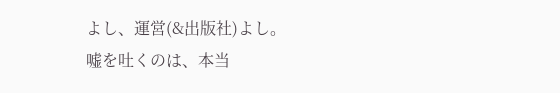よし、運営(&出版社)よし。
嘘を吐くのは、本当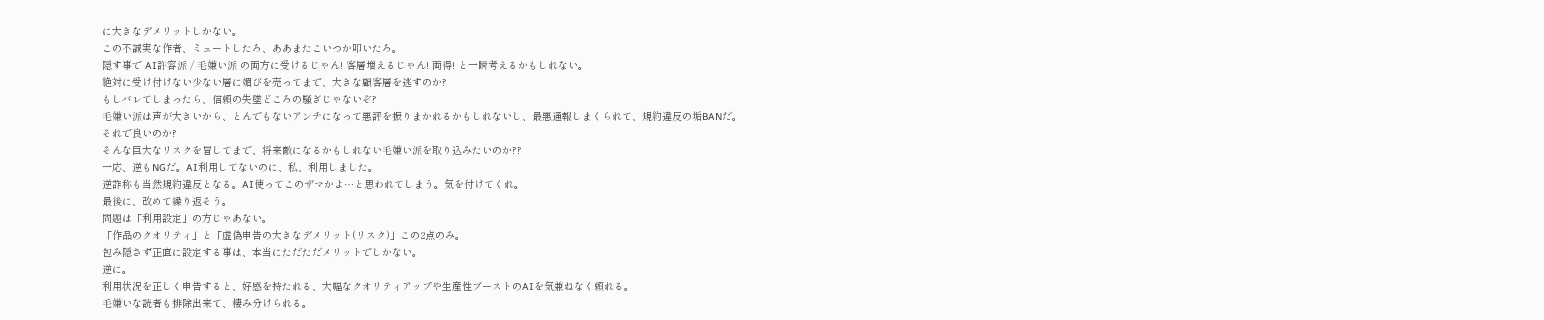に大きなデメリットしかない。
この不誠実な作者、ミュートしたろ、ああまたこいつか叩いたろ。
隠す事で AI許容派 / 毛嫌い派 の両方に受けるじゃん! 客層増えるじゃん! 両得! と一瞬考えるかもしれない。
絶対に受け付けない少ない層に媚びを売ってまで、大きな顧客層を逃すのか?
もしバレてしまったら、信頼の失墜どころの騒ぎじゃないぞ?
毛嫌い派は声が大きいから、とんでもないアンチになって悪評を振りまかれるかもしれないし、最悪通報しまくられて、規約違反の垢BANだ。
それで良いのか?
そんな巨大なリスクを冒してまで、将来敵になるかもしれない毛嫌い派を取り込みたいのか??
一応、逆もNGだ。AI利用してないのに、私、利用しました。
逆詐称も当然規約違反となる。AI使ってこのザマかよ…と思われてしまう。気を付けてくれ。
最後に、改めて繰り返そう。
問題は「利用設定」の方じゃあない。
「作品のクオリティ」と「虚偽申告の大きなデメリット(リスク)」この2点のみ。
包み隠さず正直に設定する事は、本当にただただメリットでしかない。
逆に。
利用状況を正しく申告すると、好感を持たれる、大幅なクオリティアップや生産性ブーストのAIを気兼ねなく頼れる。
毛嫌いな読者も排除出来て、棲み分けられる。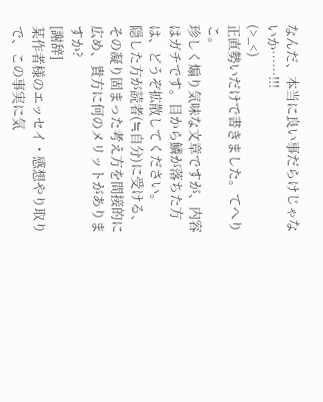なんだ、本当に良い事だらけじゃないか……!!!
(>_<)
正直勢いだけで書きました。てへりこ。
珍しく煽り気味な文章ですが、内容はガチです。目から鱗が落ちた方は、どうぞ拡散してください。
隠した方が読者(≒自分)に受ける、その凝り固まった考え方を間接的に広め、貴方に何のメリットがありますか?
[謝辞]
某作者様のエッセイ・感想やり取りで、この事実に気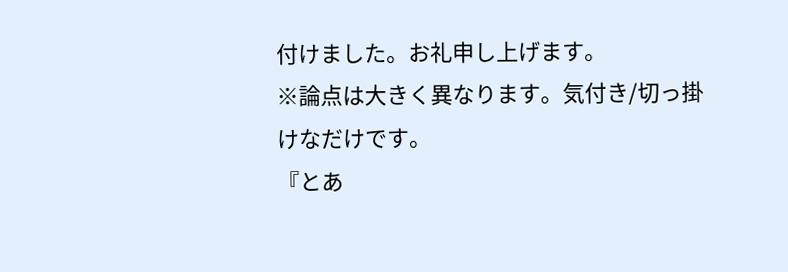付けました。お礼申し上げます。
※論点は大きく異なります。気付き/切っ掛けなだけです。
『とあ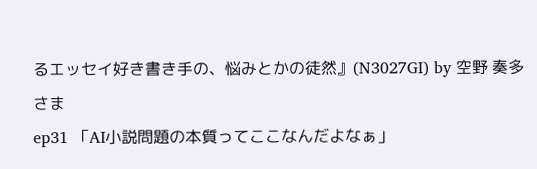るエッセイ好き書き手の、悩みとかの徒然』(N3027GI) by 空野 奏多 さま
ep31 「AI小説問題の本質ってここなんだよなぁ」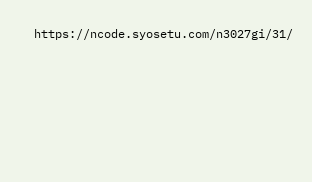https://ncode.syosetu.com/n3027gi/31/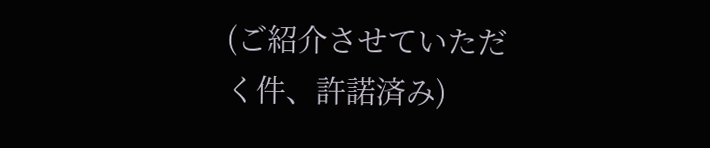(ご紹介させていただく件、許諾済み)